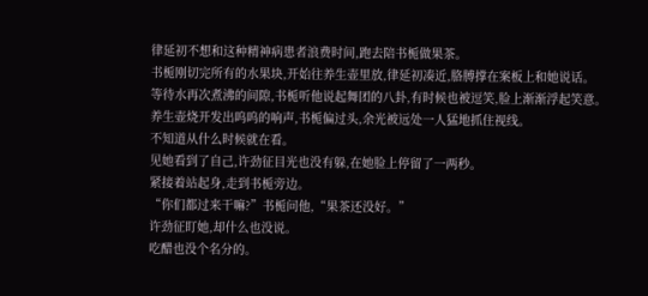律延初不想和这种精神病患者浪费时间,跑去陪书栀做果茶。
书栀刚切完所有的水果块,开始往养生壶里放,律延初凑近,胳膊撑在案板上和她说话。
等待水再次煮沸的间隙,书栀听他说起舞团的八卦,有时候也被逗笑,脸上渐渐浮起笑意。
养生壶烧开发出呜呜的响声,书栀偏过头,余光被远处一人猛地抓住视线。
不知道从什么时候就在看。
见她看到了自己,许劲征目光也没有躲,在她脸上停留了一两秒。
紧接着站起身,走到书栀旁边。
“你们都过来干嘛?”书栀问他,“果茶还没好。”
许劲征盯她,却什么也没说。
吃醋也没个名分的。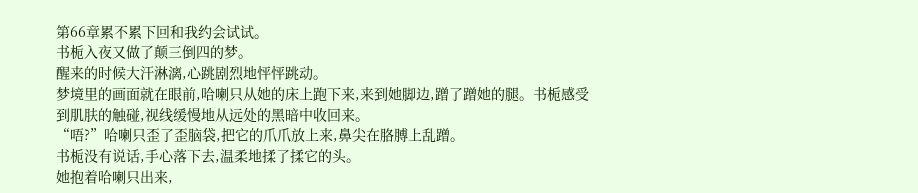第66章累不累下回和我约会试试。
书栀入夜又做了颠三倒四的梦。
醒来的时候大汗淋漓,心跳剧烈地怦怦跳动。
梦境里的画面就在眼前,哈喇只从她的床上跑下来,来到她脚边,蹭了蹭她的腿。书栀感受到肌肤的触碰,视线缓慢地从远处的黑暗中收回来。
“唔?”哈喇只歪了歪脑袋,把它的爪爪放上来,鼻尖在胳膊上乱蹭。
书栀没有说话,手心落下去,温柔地揉了揉它的头。
她抱着哈喇只出来,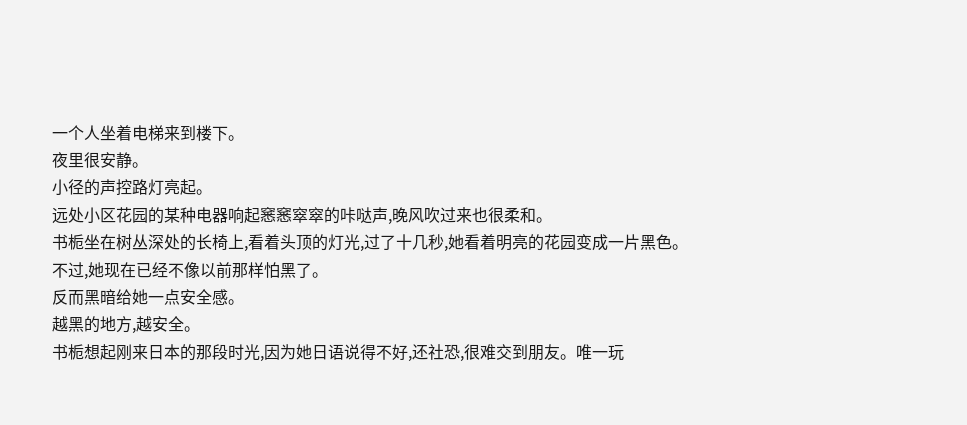一个人坐着电梯来到楼下。
夜里很安静。
小径的声控路灯亮起。
远处小区花园的某种电器响起窸窸窣窣的咔哒声,晚风吹过来也很柔和。
书栀坐在树丛深处的长椅上,看着头顶的灯光,过了十几秒,她看着明亮的花园变成一片黑色。
不过,她现在已经不像以前那样怕黑了。
反而黑暗给她一点安全感。
越黑的地方,越安全。
书栀想起刚来日本的那段时光,因为她日语说得不好,还社恐,很难交到朋友。唯一玩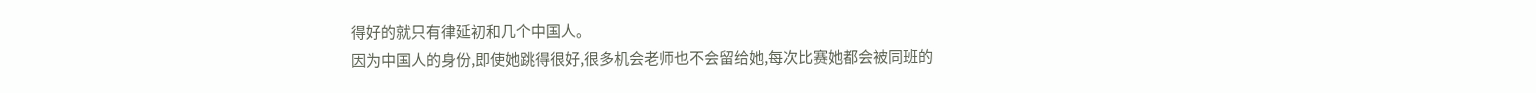得好的就只有律延初和几个中国人。
因为中国人的身份,即使她跳得很好,很多机会老师也不会留给她,每次比赛她都会被同班的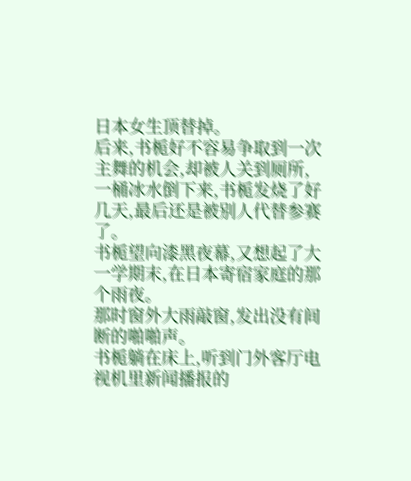日本女生顶替掉。
后来,书栀好不容易争取到一次主舞的机会,却被人关到厕所,一桶冰水倒下来,书栀发烧了好几天,最后还是被别人代替参赛了。
书栀望向漆黑夜幕,又想起了大一学期末,在日本寄宿家庭的那个雨夜。
那时窗外大雨敲窗,发出没有间断的啪啪声。
书栀躺在床上,听到门外客厅电视机里新闻播报的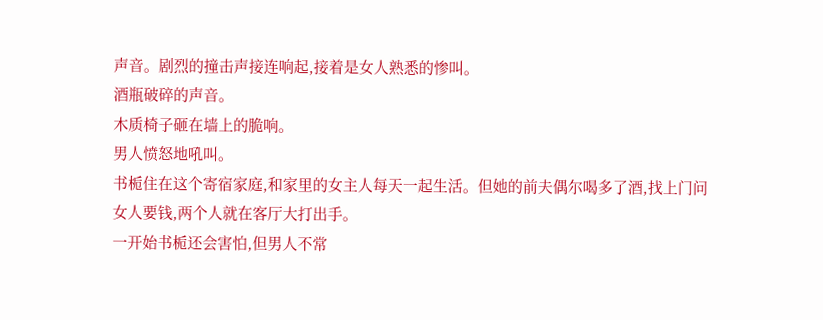声音。剧烈的撞击声接连响起,接着是女人熟悉的惨叫。
酒瓶破碎的声音。
木质椅子砸在墙上的脆响。
男人愤怒地吼叫。
书栀住在这个寄宿家庭,和家里的女主人每天一起生活。但她的前夫偶尔喝多了酒,找上门问女人要钱,两个人就在客厅大打出手。
一开始书栀还会害怕,但男人不常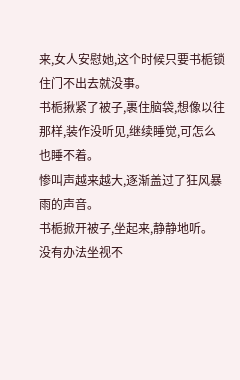来,女人安慰她,这个时候只要书栀锁住门不出去就没事。
书栀揪紧了被子,裹住脑袋,想像以往那样,装作没听见,继续睡觉,可怎么也睡不着。
惨叫声越来越大,逐渐盖过了狂风暴雨的声音。
书栀掀开被子,坐起来,静静地听。
没有办法坐视不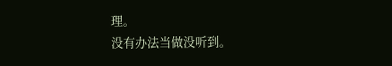理。
没有办法当做没听到。